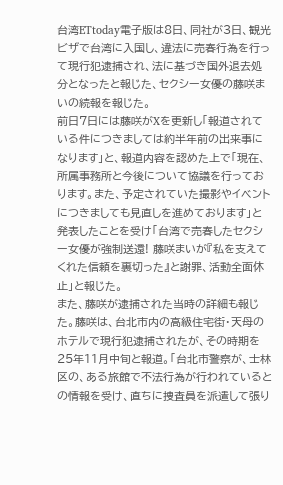台湾ETtoday電子版は8日、同社が3日、観光ビザで台湾に入国し、違法に売春行為を行って現行犯逮捕され、法に基づき国外退去処分となったと報じた、セクシー女優の藤咲まいの続報を報じた。
前日7日には藤咲がXを更新し「報道されている件につきましては約半年前の出来事になります」と、報道内容を認めた上で「現在、所属事務所と今後について協議を行っております。また、予定されていた撮影やイベントにつきましても見直しを進めております」と発表したことを受け「台湾で売春したセクシー女優が強制送還! 藤咲まいが『私を支えてくれた信頼を裏切った』と謝罪、活動全面休止」と報じた。
また、藤咲が逮捕された当時の詳細も報じた。藤咲は、台北市内の高級住宅街・天母のホテルで現行犯逮捕されたが、その時期を25年11月中旬と報道。「台北市警察が、士林区の、ある旅館で不法行為が行われているとの情報を受け、直ちに捜査員を派遣して張り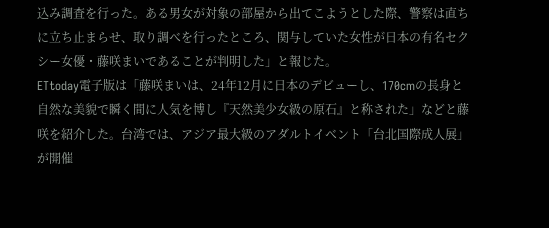込み調査を行った。ある男女が対象の部屋から出てこようとした際、警察は直ちに立ち止まらせ、取り調べを行ったところ、関与していた女性が日本の有名セクシー女優・藤咲まいであることが判明した」と報じた。
ETtoday電子版は「藤咲まいは、24年12月に日本のデビューし、170cmの長身と自然な美貌で瞬く間に人気を博し『天然美少女級の原石』と称された」などと藤咲を紹介した。台湾では、アジア最大級のアダルトイベント「台北国際成人展」が開催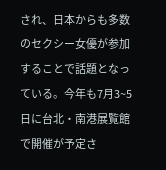され、日本からも多数のセクシー女優が参加することで話題となっている。今年も7月3~5日に台北・南港展覧館で開催が予定さ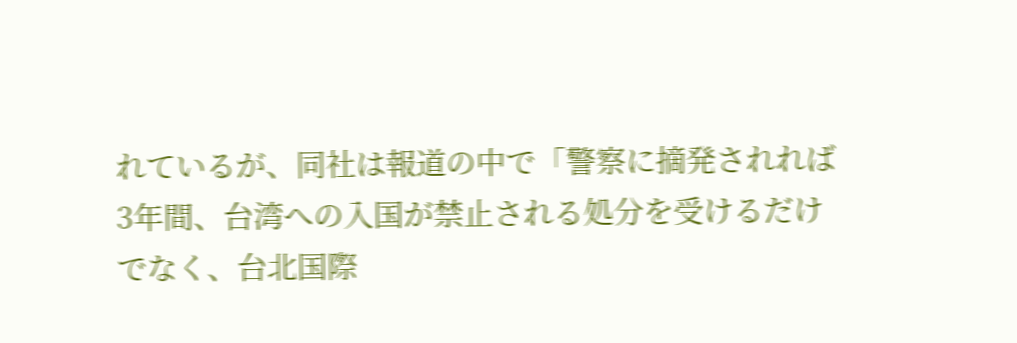れているが、同社は報道の中で「警察に摘発されれば3年間、台湾への入国が禁止される処分を受けるだけでなく、台北国際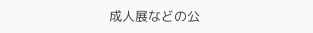成人展などの公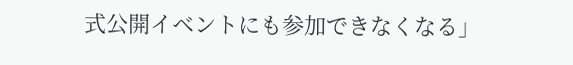式公開イベントにも参加できなくなる」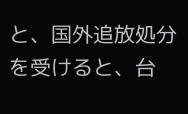と、国外追放処分を受けると、台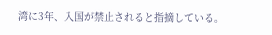湾に3年、入国が禁止されると指摘している。